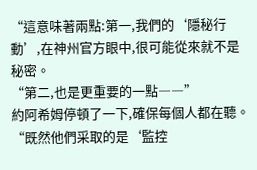“這意味著兩點:第一,我們的‘隱秘行動’,在神州官方眼中,很可能從來就不是秘密。
“第二,也是更重要的一點――”
約阿希姆停頓了一下,確保每個人都在聽。
“既然他們采取的是‘監控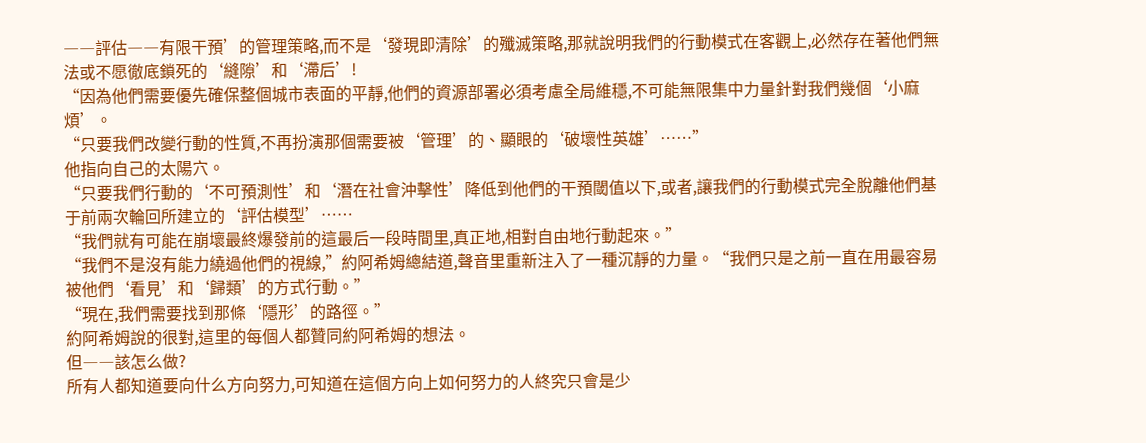――評估――有限干預’的管理策略,而不是‘發現即清除’的殲滅策略,那就說明我們的行動模式在客觀上,必然存在著他們無法或不愿徹底鎖死的‘縫隙’和‘滯后’!
“因為他們需要優先確保整個城市表面的平靜,他們的資源部署必須考慮全局維穩,不可能無限集中力量針對我們幾個‘小麻煩’。
“只要我們改變行動的性質,不再扮演那個需要被‘管理’的、顯眼的‘破壞性英雄’……”
他指向自己的太陽穴。
“只要我們行動的‘不可預測性’和‘潛在社會沖擊性’降低到他們的干預閾值以下,或者,讓我們的行動模式完全脫離他們基于前兩次輪回所建立的‘評估模型’……
“我們就有可能在崩壞最終爆發前的這最后一段時間里,真正地,相對自由地行動起來。”
“我們不是沒有能力繞過他們的視線,”約阿希姆總結道,聲音里重新注入了一種沉靜的力量。“我們只是之前一直在用最容易被他們‘看見’和‘歸類’的方式行動。”
“現在,我們需要找到那條‘隱形’的路徑。”
約阿希姆說的很對,這里的每個人都贊同約阿希姆的想法。
但――該怎么做?
所有人都知道要向什么方向努力,可知道在這個方向上如何努力的人終究只會是少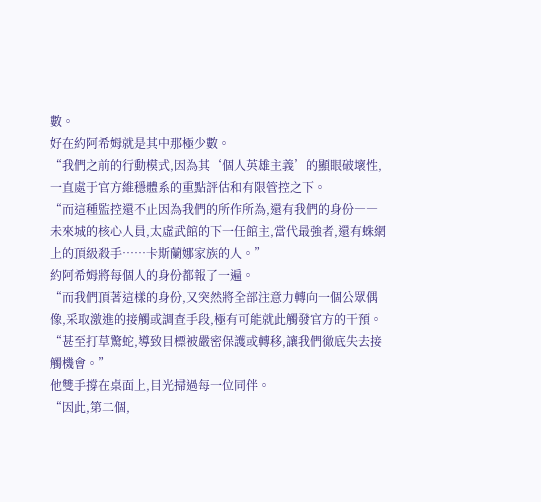數。
好在約阿希姆就是其中那極少數。
“我們之前的行動模式,因為其‘個人英雄主義’的顯眼破壞性,一直處于官方維穩體系的重點評估和有限管控之下。
“而這種監控還不止因為我們的所作所為,還有我們的身份――未來城的核心人員,太虛武館的下一任館主,當代最強者,還有蛛網上的頂級殺手……卡斯蘭娜家族的人。”
約阿希姆將每個人的身份都報了一遍。
“而我們頂著這樣的身份,又突然將全部注意力轉向一個公眾偶像,采取激進的接觸或調查手段,極有可能就此觸發官方的干預。
“甚至打草驚蛇,導致目標被嚴密保護或轉移,讓我們徹底失去接觸機會。”
他雙手撐在桌面上,目光掃過每一位同伴。
“因此,第二個,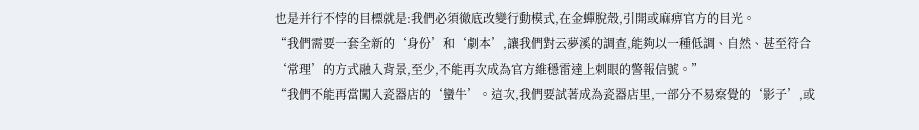也是并行不悖的目標就是:我們必須徹底改變行動模式,在金蟬脫殼,引開或麻痹官方的目光。
“我們需要一套全新的‘身份’和‘劇本’,讓我們對云夢溪的調查,能夠以一種低調、自然、甚至符合‘常理’的方式融入背景,至少,不能再次成為官方維穩雷達上刺眼的警報信號。”
“我們不能再當闖入瓷器店的‘蠻牛’。這次,我們要試著成為瓷器店里,一部分不易察覺的‘影子’,或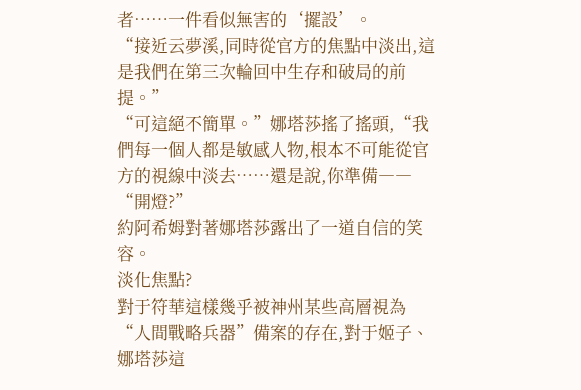者……一件看似無害的‘擺設’。
“接近云夢溪,同時從官方的焦點中淡出,這是我們在第三次輪回中生存和破局的前提。”
“可這絕不簡單。”娜塔莎搖了搖頭,“我們每一個人都是敏感人物,根本不可能從官方的視線中淡去……還是說,你準備――
“開燈?”
約阿希姆對著娜塔莎露出了一道自信的笑容。
淡化焦點?
對于符華這樣幾乎被神州某些高層視為“人間戰略兵器”備案的存在,對于姬子、娜塔莎這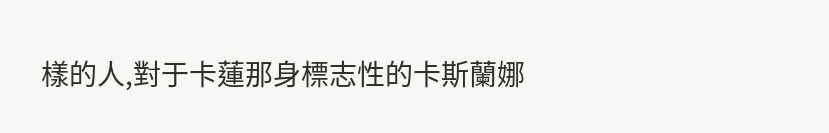樣的人,對于卡蓮那身標志性的卡斯蘭娜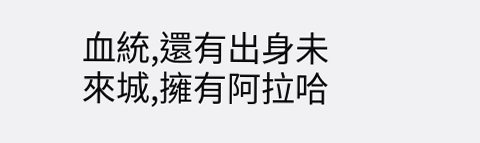血統,還有出身未來城,擁有阿拉哈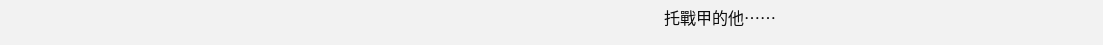托戰甲的他……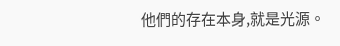他們的存在本身,就是光源。